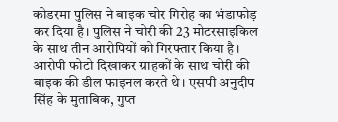कोडरमा पुलिस ने बाइक चोर गिरोह का भंडाफोड़ कर दिया है। पुलिस ने चोरी की 23 मोटरसाइकिल के साथ तीन आरोपियों को गिरफ्तार किया है। आरोपी फोटो दिखाकर ग्राहकों के साथ चोरी की बाइक की डील फाइनल करते थे। एसपी अनुदीप सिंह के मुताबिक, गुप्त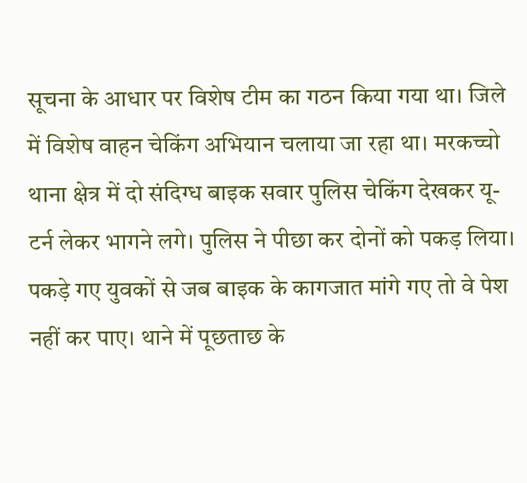सूचना के आधार पर विशेष टीम का गठन किया गया था। जिले में विशेष वाहन चेकिंग अभियान चलाया जा रहा था। मरकच्चो थाना क्षेत्र में दो संदिग्ध बाइक सवार पुलिस चेकिंग देखकर यू-टर्न लेकर भागने लगे। पुलिस ने पीछा कर दोनों को पकड़ लिया। पकड़े गए युवकों से जब बाइक के कागजात मांगे गए तो वे पेश नहीं कर पाए। थाने में पूछताछ के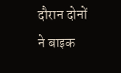दौरान दोनों ने बाइक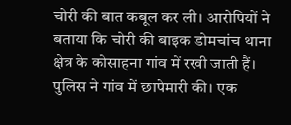चोरी की बात कबूल कर ली। आरोपियों ने बताया कि चोरी की बाइक डोमचांच थाना क्षेत्र के कोसाहना गांव में रखी जाती हैं। पुलिस ने गांव में छापेमारी की। एक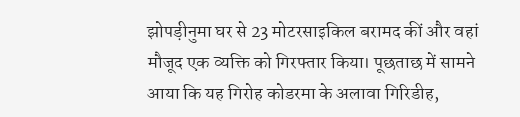झोपड़ीनुमा घर से 23 मोटरसाइकिल बरामद कीं और वहां मौजूद एक व्यक्ति को गिरफ्तार किया। पूछताछ में सामने आया कि यह गिरोह कोडरमा के अलावा गिरिडीह,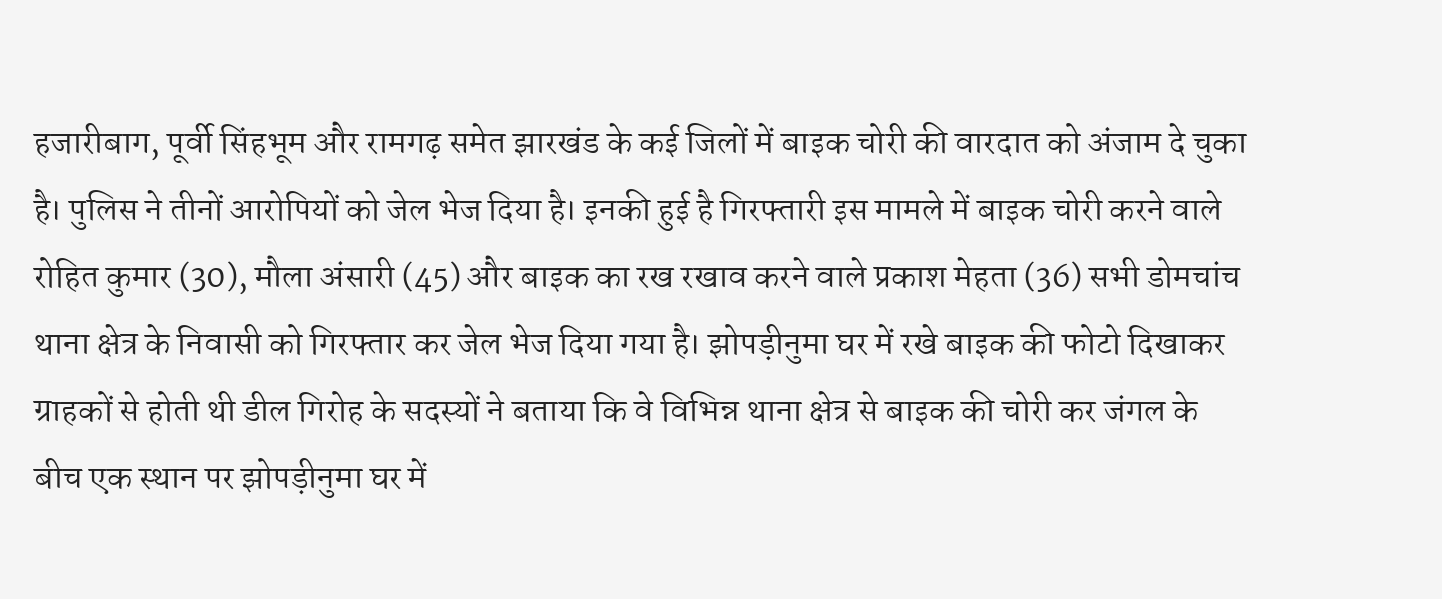हजारीबाग, पूर्वी सिंहभूम और रामगढ़ समेत झारखंड के कई जिलों में बाइक चोरी की वारदात को अंजाम दे चुका है। पुलिस ने तीनों आरोपियों को जेल भेज दिया है। इनकी हुई है गिरफ्तारी इस मामले में बाइक चोरी करने वाले रोहित कुमार (30), मौला अंसारी (45) और बाइक का रख रखाव करने वाले प्रकाश मेहता (36) सभी डोमचांच थाना क्षेत्र के निवासी को गिरफ्तार कर जेल भेज दिया गया है। झोपड़ीनुमा घर में रखे बाइक की फोटो दिखाकर ग्राहकों से होती थी डील गिरोह के सदस्यों ने बताया कि वे विभिन्न थाना क्षेत्र से बाइक की चोरी कर जंगल के बीच एक स्थान पर झोपड़ीनुमा घर में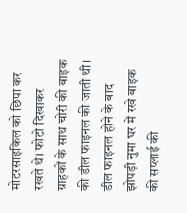मोटरसाइकिल को छिपा कर रखते थे। फोटो दिखाकर ग्राहकों के साथ चोरी की बाइक की डील फाइनल की जाती थी। डील फाइनल होने के बाद झोपड़ी नुमा घर में रखे बाइक की सप्लाई की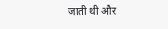जाती थी और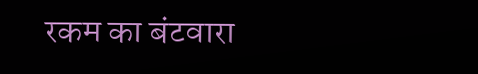रकम का बंटवारा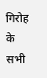गिरोह के सभी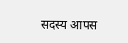सदस्य आपस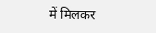में मिलकर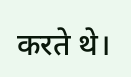करते थे।